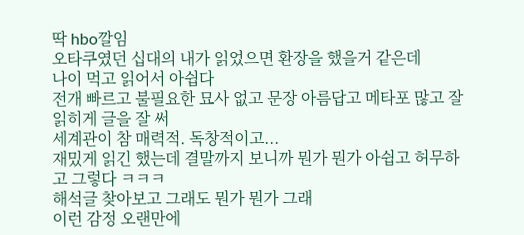딱 hbo깔임
오타쿠였던 십대의 내가 읽었으면 환장을 했을거 같은데
나이 먹고 읽어서 아쉽다
전개 빠르고 불필요한 묘사 없고 문장 아름답고 메타포 많고 잘 읽히게 글을 잘 써
세계관이 참 매력적. 독창적이고...
재밌게 읽긴 했는데 결말까지 보니까 뭔가 뭔가 아쉽고 허무하고 그렇다 ㅋㅋㅋ
해석글 찾아보고 그래도 뭔가 뭔가 그래
이런 감정 오랜만에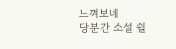느껴보네
당분간 소설 쉴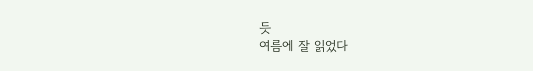듯
여름에 잘 읽었다